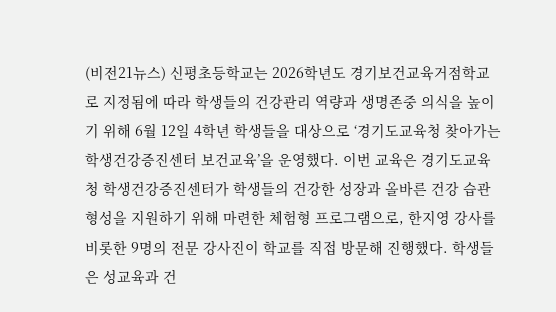(비전21뉴스) 신평초등학교는 2026학년도 경기보건교육거점학교로 지정됨에 따라 학생들의 건강관리 역량과 생명존중 의식을 높이기 위해 6월 12일 4학년 학생들을 대상으로 ‘경기도교육청 찾아가는 학생건강증진센터 보건교육’을 운영했다. 이번 교육은 경기도교육청 학생건강증진센터가 학생들의 건강한 성장과 올바른 건강 습관 형성을 지원하기 위해 마련한 체험형 프로그램으로, 한지영 강사를 비롯한 9명의 전문 강사진이 학교를 직접 방문해 진행했다. 학생들은 성교육과 건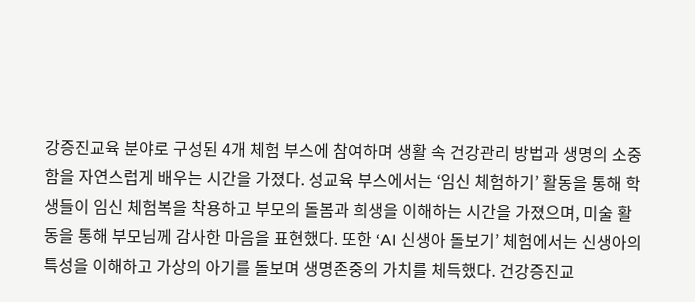강증진교육 분야로 구성된 4개 체험 부스에 참여하며 생활 속 건강관리 방법과 생명의 소중함을 자연스럽게 배우는 시간을 가졌다. 성교육 부스에서는 ‘임신 체험하기’ 활동을 통해 학생들이 임신 체험복을 착용하고 부모의 돌봄과 희생을 이해하는 시간을 가졌으며, 미술 활동을 통해 부모님께 감사한 마음을 표현했다. 또한 ‘AI 신생아 돌보기’ 체험에서는 신생아의 특성을 이해하고 가상의 아기를 돌보며 생명존중의 가치를 체득했다. 건강증진교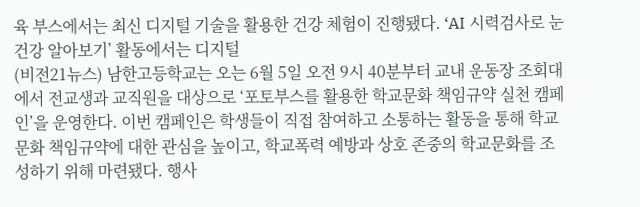육 부스에서는 최신 디지털 기술을 활용한 건강 체험이 진행됐다. ‘AI 시력검사로 눈 건강 알아보기’ 활동에서는 디지털
(비전21뉴스) 남한고등학교는 오는 6월 5일 오전 9시 40분부터 교내 운동장 조회대에서 전교생과 교직원을 대상으로 ‘포토부스를 활용한 학교문화 책임규약 실천 캠페인’을 운영한다. 이번 캠페인은 학생들이 직접 참여하고 소통하는 활동을 통해 학교문화 책임규약에 대한 관심을 높이고, 학교폭력 예방과 상호 존중의 학교문화를 조성하기 위해 마련됐다. 행사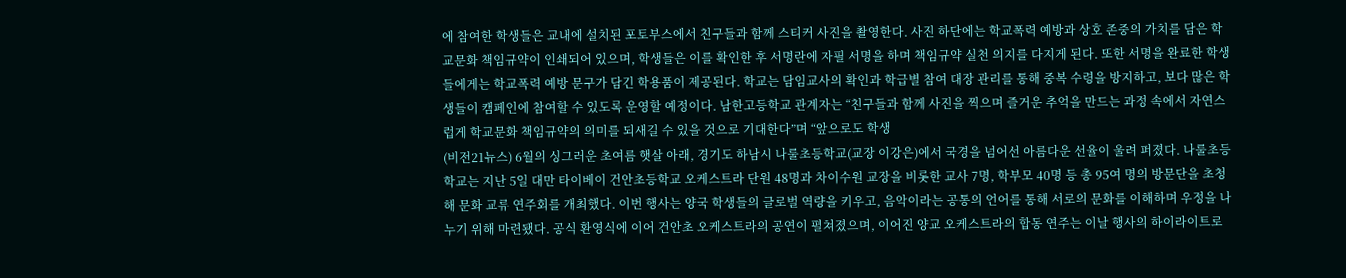에 참여한 학생들은 교내에 설치된 포토부스에서 친구들과 함께 스티커 사진을 촬영한다. 사진 하단에는 학교폭력 예방과 상호 존중의 가치를 담은 학교문화 책임규약이 인쇄되어 있으며, 학생들은 이를 확인한 후 서명란에 자필 서명을 하며 책임규약 실천 의지를 다지게 된다. 또한 서명을 완료한 학생들에게는 학교폭력 예방 문구가 담긴 학용품이 제공된다. 학교는 담임교사의 확인과 학급별 참여 대장 관리를 통해 중복 수령을 방지하고, 보다 많은 학생들이 캠페인에 참여할 수 있도록 운영할 예정이다. 남한고등학교 관계자는 “친구들과 함께 사진을 찍으며 즐거운 추억을 만드는 과정 속에서 자연스럽게 학교문화 책임규약의 의미를 되새길 수 있을 것으로 기대한다”며 “앞으로도 학생
(비전21뉴스) 6월의 싱그러운 초여름 햇살 아래, 경기도 하남시 나룰초등학교(교장 이강은)에서 국경을 넘어선 아름다운 선율이 울려 퍼졌다. 나룰초등학교는 지난 5일 대만 타이베이 건안초등학교 오케스트라 단원 48명과 차이수원 교장을 비롯한 교사 7명, 학부모 40명 등 총 95여 명의 방문단을 초청해 문화 교류 연주회를 개최했다. 이번 행사는 양국 학생들의 글로벌 역량을 키우고, 음악이라는 공통의 언어를 통해 서로의 문화를 이해하며 우정을 나누기 위해 마련됐다. 공식 환영식에 이어 건안초 오케스트라의 공연이 펼쳐졌으며, 이어진 양교 오케스트라의 합동 연주는 이날 행사의 하이라이트로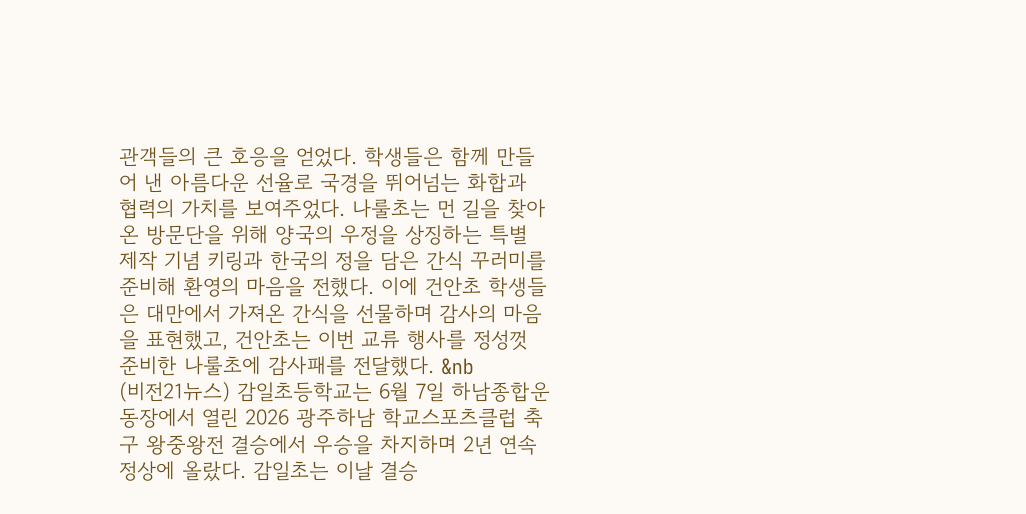관객들의 큰 호응을 얻었다. 학생들은 함께 만들어 낸 아름다운 선율로 국경을 뛰어넘는 화합과 협력의 가치를 보여주었다. 나룰초는 먼 길을 찾아온 방문단을 위해 양국의 우정을 상징하는 특별 제작 기념 키링과 한국의 정을 담은 간식 꾸러미를 준비해 환영의 마음을 전했다. 이에 건안초 학생들은 대만에서 가져온 간식을 선물하며 감사의 마음을 표현했고, 건안초는 이번 교류 행사를 정성껏 준비한 나룰초에 감사패를 전달했다. &nb
(비전21뉴스) 감일초등학교는 6월 7일 하남종합운동장에서 열린 2026 광주하남 학교스포츠클럽 축구 왕중왕전 결승에서 우승을 차지하며 2년 연속 정상에 올랐다. 감일초는 이날 결승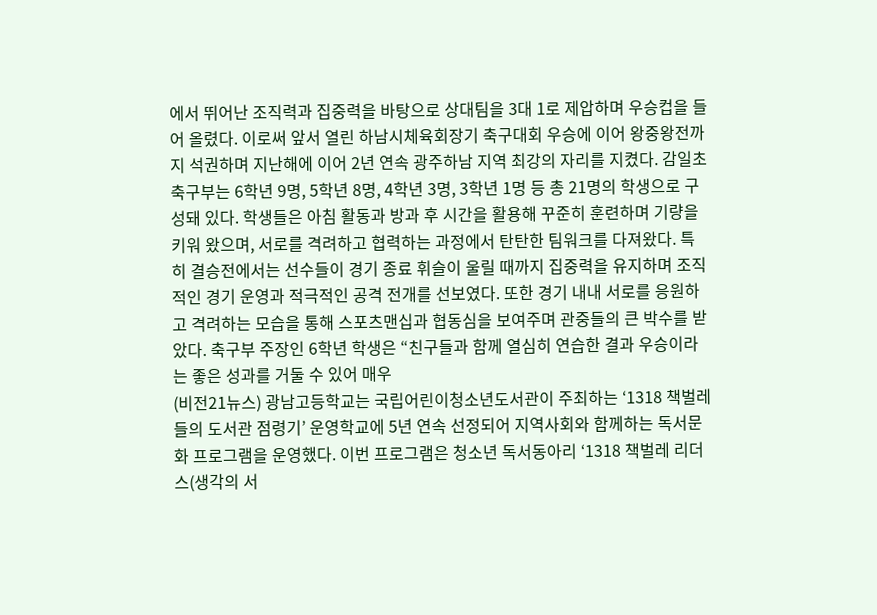에서 뛰어난 조직력과 집중력을 바탕으로 상대팀을 3대 1로 제압하며 우승컵을 들어 올렸다. 이로써 앞서 열린 하남시체육회장기 축구대회 우승에 이어 왕중왕전까지 석권하며 지난해에 이어 2년 연속 광주하남 지역 최강의 자리를 지켰다. 감일초 축구부는 6학년 9명, 5학년 8명, 4학년 3명, 3학년 1명 등 총 21명의 학생으로 구성돼 있다. 학생들은 아침 활동과 방과 후 시간을 활용해 꾸준히 훈련하며 기량을 키워 왔으며, 서로를 격려하고 협력하는 과정에서 탄탄한 팀워크를 다져왔다. 특히 결승전에서는 선수들이 경기 종료 휘슬이 울릴 때까지 집중력을 유지하며 조직적인 경기 운영과 적극적인 공격 전개를 선보였다. 또한 경기 내내 서로를 응원하고 격려하는 모습을 통해 스포츠맨십과 협동심을 보여주며 관중들의 큰 박수를 받았다. 축구부 주장인 6학년 학생은 “친구들과 함께 열심히 연습한 결과 우승이라는 좋은 성과를 거둘 수 있어 매우
(비전21뉴스) 광남고등학교는 국립어린이청소년도서관이 주최하는 ‘1318 책벌레들의 도서관 점령기’ 운영학교에 5년 연속 선정되어 지역사회와 함께하는 독서문화 프로그램을 운영했다. 이번 프로그램은 청소년 독서동아리 ‘1318 책벌레 리더스(생각의 서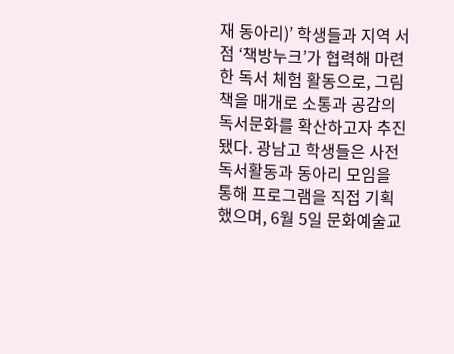재 동아리)’ 학생들과 지역 서점 ‘책방누크’가 협력해 마련한 독서 체험 활동으로, 그림책을 매개로 소통과 공감의 독서문화를 확산하고자 추진됐다. 광남고 학생들은 사전 독서활동과 동아리 모임을 통해 프로그램을 직접 기획했으며, 6월 5일 문화예술교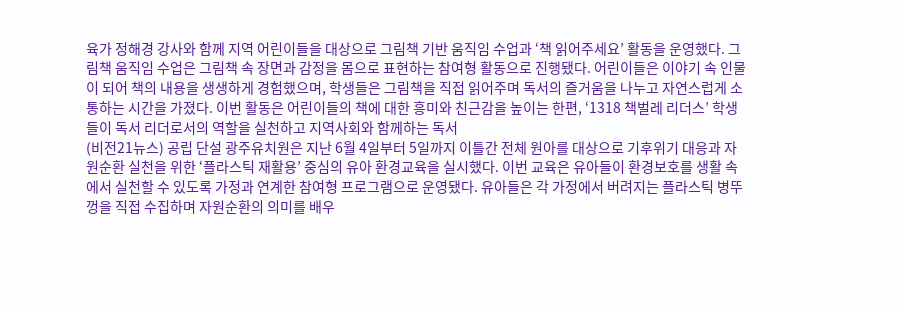육가 정해경 강사와 함께 지역 어린이들을 대상으로 그림책 기반 움직임 수업과 ‘책 읽어주세요’ 활동을 운영했다. 그림책 움직임 수업은 그림책 속 장면과 감정을 몸으로 표현하는 참여형 활동으로 진행됐다. 어린이들은 이야기 속 인물이 되어 책의 내용을 생생하게 경험했으며, 학생들은 그림책을 직접 읽어주며 독서의 즐거움을 나누고 자연스럽게 소통하는 시간을 가졌다. 이번 활동은 어린이들의 책에 대한 흥미와 친근감을 높이는 한편, ‘1318 책벌레 리더스’ 학생들이 독서 리더로서의 역할을 실천하고 지역사회와 함께하는 독서
(비전21뉴스) 공립 단설 광주유치원은 지난 6월 4일부터 5일까지 이틀간 전체 원아를 대상으로 기후위기 대응과 자원순환 실천을 위한 ‘플라스틱 재활용’ 중심의 유아 환경교육을 실시했다. 이번 교육은 유아들이 환경보호를 생활 속에서 실천할 수 있도록 가정과 연계한 참여형 프로그램으로 운영됐다. 유아들은 각 가정에서 버려지는 플라스틱 병뚜껑을 직접 수집하며 자원순환의 의미를 배우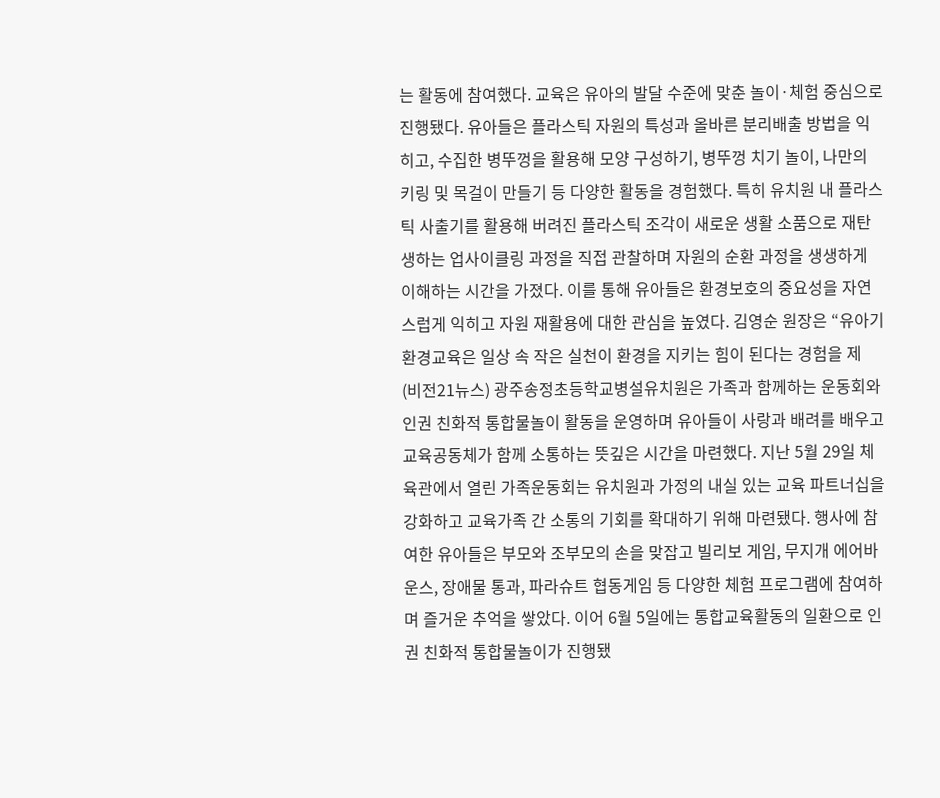는 활동에 참여했다. 교육은 유아의 발달 수준에 맞춘 놀이·체험 중심으로 진행됐다. 유아들은 플라스틱 자원의 특성과 올바른 분리배출 방법을 익히고, 수집한 병뚜껑을 활용해 모양 구성하기, 병뚜껑 치기 놀이, 나만의 키링 및 목걸이 만들기 등 다양한 활동을 경험했다. 특히 유치원 내 플라스틱 사출기를 활용해 버려진 플라스틱 조각이 새로운 생활 소품으로 재탄생하는 업사이클링 과정을 직접 관찰하며 자원의 순환 과정을 생생하게 이해하는 시간을 가졌다. 이를 통해 유아들은 환경보호의 중요성을 자연스럽게 익히고 자원 재활용에 대한 관심을 높였다. 김영순 원장은 “유아기 환경교육은 일상 속 작은 실천이 환경을 지키는 힘이 된다는 경험을 제
(비전21뉴스) 광주송정초등학교병설유치원은 가족과 함께하는 운동회와 인권 친화적 통합물놀이 활동을 운영하며 유아들이 사랑과 배려를 배우고 교육공동체가 함께 소통하는 뜻깊은 시간을 마련했다. 지난 5월 29일 체육관에서 열린 가족운동회는 유치원과 가정의 내실 있는 교육 파트너십을 강화하고 교육가족 간 소통의 기회를 확대하기 위해 마련됐다. 행사에 참여한 유아들은 부모와 조부모의 손을 맞잡고 빌리보 게임, 무지개 에어바운스, 장애물 통과, 파라슈트 협동게임 등 다양한 체험 프로그램에 참여하며 즐거운 추억을 쌓았다. 이어 6월 5일에는 통합교육활동의 일환으로 인권 친화적 통합물놀이가 진행됐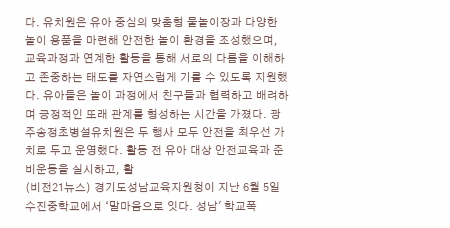다. 유치원은 유아 중심의 맞춤형 물놀이장과 다양한 놀이 용품을 마련해 안전한 놀이 환경을 조성했으며, 교육과정과 연계한 활동을 통해 서로의 다름을 이해하고 존중하는 태도를 자연스럽게 기를 수 있도록 지원했다. 유아들은 놀이 과정에서 친구들과 협력하고 배려하며 긍정적인 또래 관계를 형성하는 시간을 가졌다. 광주송정초병설유치원은 두 행사 모두 안전을 최우선 가치로 두고 운영했다. 활동 전 유아 대상 안전교육과 준비운동을 실시하고, 활
(비전21뉴스) 경기도성남교육지원청이 지난 6월 5일 수진중학교에서 ‘말마음으로 잇다. 성남' 학교폭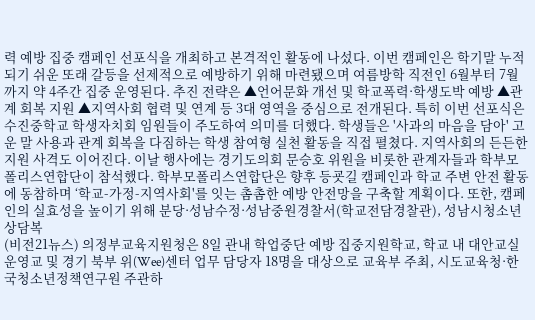력 예방 집중 캠페인 선포식을 개최하고 본격적인 활동에 나섰다. 이번 캠페인은 학기말 누적되기 쉬운 또래 갈등을 선제적으로 예방하기 위해 마련됐으며 여름방학 직전인 6월부터 7월까지 약 4주간 집중 운영된다. 추진 전략은 ▲언어문화 개선 및 학교폭력·학생도박 예방 ▲관계 회복 지원 ▲지역사회 협력 및 연계 등 3대 영역을 중심으로 전개된다. 특히 이번 선포식은 수진중학교 학생자치회 임원들이 주도하여 의미를 더했다. 학생들은 '사과의 마음을 담아' 고운 말 사용과 관계 회복을 다짐하는 학생 참여형 실천 활동을 직접 펼쳤다. 지역사회의 든든한 지원 사격도 이어진다. 이날 행사에는 경기도의회 문승호 위원을 비롯한 관계자들과 학부모폴리스연합단이 참석했다. 학부모폴리스연합단은 향후 등굣길 캠페인과 학교 주변 안전 활동에 동참하며 ‘학교-가정-지역사회'를 잇는 촘촘한 예방 안전망을 구축할 계획이다. 또한, 캠페인의 실효성을 높이기 위해 분당·성남수정·성남중원경찰서(학교전담경찰관), 성남시청소년상담복
(비전21뉴스) 의정부교육지원청은 8일 관내 학업중단 예방 집중지원학교, 학교 내 대안교실 운영교 및 경기 북부 위(Wee)센터 업무 담당자 18명을 대상으로 교육부 주최, 시도교육청·한국청소년정책연구원 주관하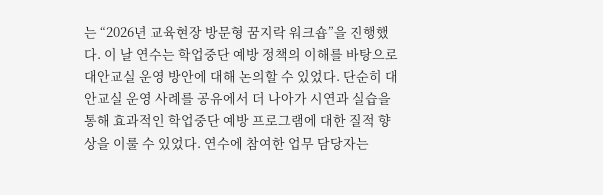는 “2026년 교육현장 방문형 꿈지락 워크숍”을 진행했다. 이 날 연수는 학업중단 예방 정책의 이해를 바탕으로 대안교실 운영 방안에 대해 논의할 수 있었다. 단순히 대안교실 운영 사례를 공유에서 더 나아가 시연과 실습을 통해 효과적인 학업중단 예방 프로그램에 대한 질적 향상을 이룰 수 있었다. 연수에 참여한 업무 담당자는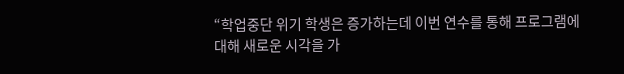“학업중단 위기 학생은 증가하는데 이번 연수를 통해 프로그램에 대해 새로운 시각을 가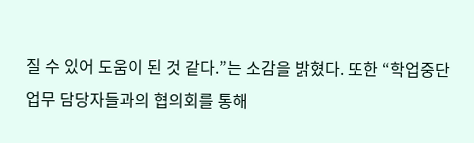질 수 있어 도움이 된 것 같다.”는 소감을 밝혔다. 또한 “학업중단 업무 담당자들과의 협의회를 통해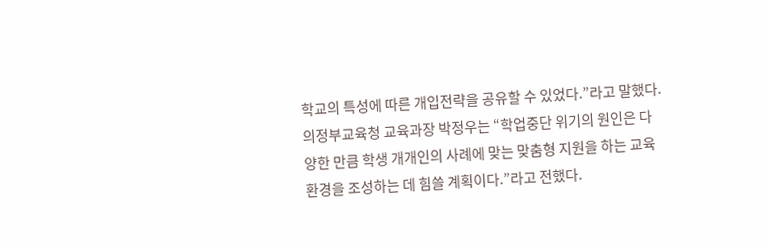학교의 특성에 따른 개입전략을 공유할 수 있었다.”라고 말했다. 의정부교육청 교육과장 박정우는 “학업중단 위기의 원인은 다양한 만큼 학생 개개인의 사례에 맞는 맞춤형 지원을 하는 교육 환경을 조성하는 데 힘쓸 계획이다.”라고 전했다.